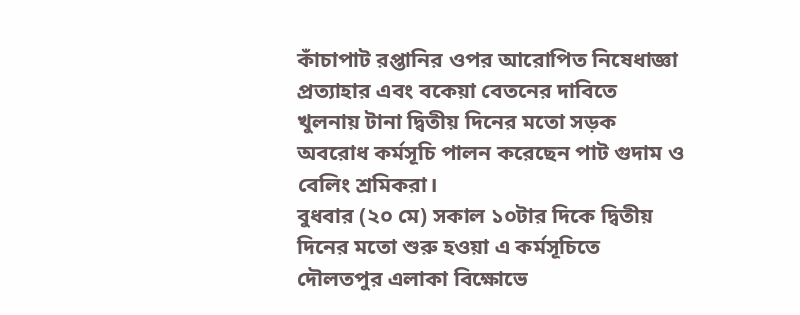কাঁচাপাট রপ্তানির ওপর আরোপিত নিষেধাজ্ঞা প্রত্যাহার এবং বকেয়া বেতনের দাবিতে খুলনায় টানা দ্বিতীয় দিনের মতো সড়ক অবরোধ কর্মসূচি পালন করেছেন পাট গুদাম ও বেলিং শ্রমিকরা।
বুধবার (২০ মে) সকাল ১০টার দিকে দ্বিতীয় দিনের মতো শুরু হওয়া এ কর্মসূচিতে দৌলতপুর এলাকা বিক্ষোভে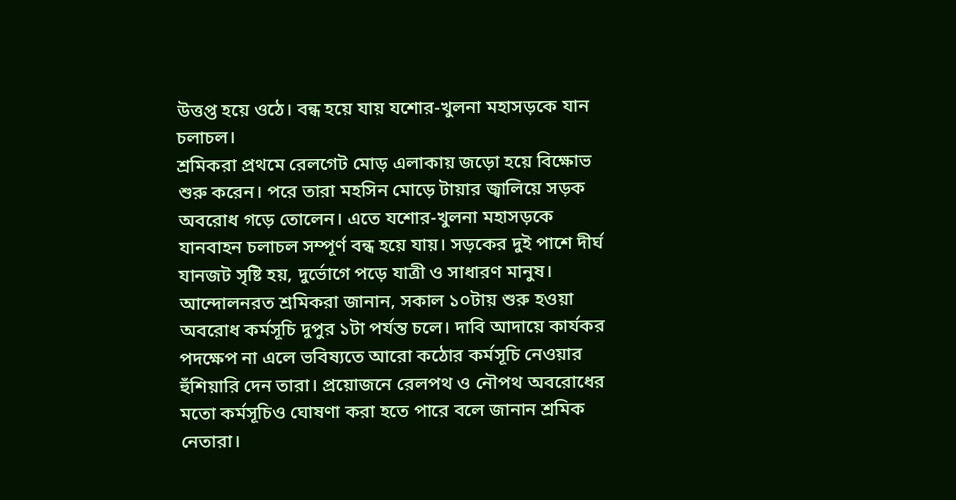উত্তপ্ত হয়ে ওঠে। বন্ধ হয়ে যায় যশোর-খুলনা মহাসড়কে যান চলাচল।
শ্রমিকরা প্রথমে রেলগেট মোড় এলাকায় জড়ো হয়ে বিক্ষোভ শুরু করেন। পরে তারা মহসিন মোড়ে টায়ার জ্বালিয়ে সড়ক অবরোধ গড়ে তোলেন। এতে যশোর-খুলনা মহাসড়কে যানবাহন চলাচল সম্পূর্ণ বন্ধ হয়ে যায়। সড়কের দুই পাশে দীর্ঘ যানজট সৃষ্টি হয়, দুর্ভোগে পড়ে যাত্রী ও সাধারণ মানুষ।
আন্দোলনরত শ্রমিকরা জানান, সকাল ১০টায় শুরু হওয়া অবরোধ কর্মসূচি দুপুর ১টা পর্যন্ত চলে। দাবি আদায়ে কার্যকর পদক্ষেপ না এলে ভবিষ্যতে আরো কঠোর কর্মসূচি নেওয়ার হুঁশিয়ারি দেন তারা। প্রয়োজনে রেলপথ ও নৌপথ অবরোধের মতো কর্মসূচিও ঘোষণা করা হতে পারে বলে জানান শ্রমিক নেতারা।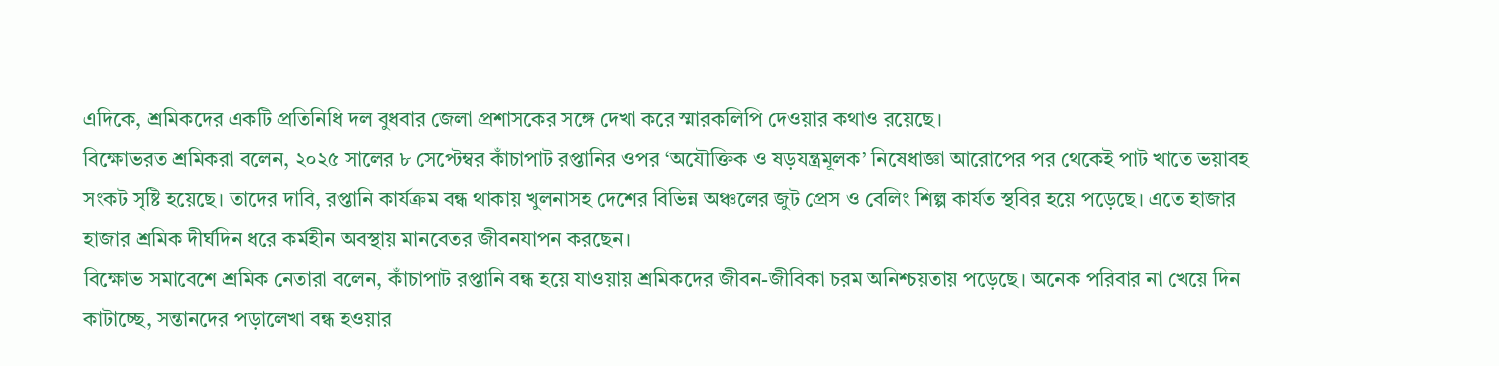এদিকে, শ্রমিকদের একটি প্রতিনিধি দল বুধবার জেলা প্রশাসকের সঙ্গে দেখা করে স্মারকলিপি দেওয়ার কথাও রয়েছে।
বিক্ষোভরত শ্রমিকরা বলেন, ২০২৫ সালের ৮ সেপ্টেম্বর কাঁচাপাট রপ্তানির ওপর ‘অযৌক্তিক ও ষড়যন্ত্রমূলক’ নিষেধাজ্ঞা আরোপের পর থেকেই পাট খাতে ভয়াবহ সংকট সৃষ্টি হয়েছে। তাদের দাবি, রপ্তানি কার্যক্রম বন্ধ থাকায় খুলনাসহ দেশের বিভিন্ন অঞ্চলের জুট প্রেস ও বেলিং শিল্প কার্যত স্থবির হয়ে পড়েছে। এতে হাজার হাজার শ্রমিক দীর্ঘদিন ধরে কর্মহীন অবস্থায় মানবেতর জীবনযাপন করছেন।
বিক্ষোভ সমাবেশে শ্রমিক নেতারা বলেন, কাঁচাপাট রপ্তানি বন্ধ হয়ে যাওয়ায় শ্রমিকদের জীবন-জীবিকা চরম অনিশ্চয়তায় পড়েছে। অনেক পরিবার না খেয়ে দিন কাটাচ্ছে, সন্তানদের পড়ালেখা বন্ধ হওয়ার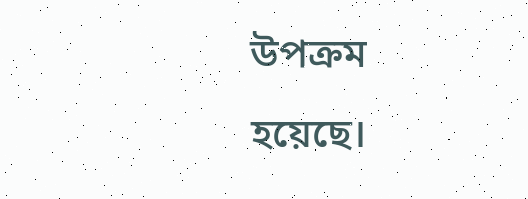উপক্রম হয়েছে।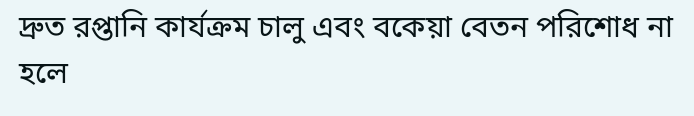দ্রুত রপ্তানি কার্যক্রম চালু এবং বকেয়া বেতন পরিশোধ না হলে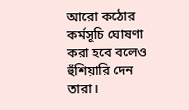আরো কঠোর কর্মসূচি ঘোষণা করা হবে বলেও হুঁশিয়ারি দেন তারা।